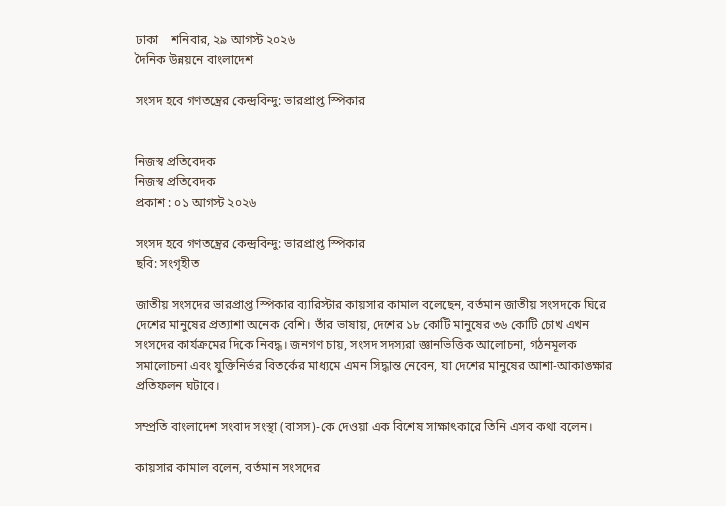ঢাকা    শনিবার, ২৯ আগস্ট ২০২৬
দৈনিক উন্নয়নে বাংলাদেশ

সংসদ হবে গণতন্ত্রের কেন্দ্রবিন্দু: ভারপ্রাপ্ত স্পিকার


নিজস্ব প্রতিবেদক
নিজস্ব প্রতিবেদক
প্রকাশ : ০১ আগস্ট ২০২৬

সংসদ হবে গণতন্ত্রের কেন্দ্রবিন্দু: ভারপ্রাপ্ত স্পিকার
ছবি: সংগৃহীত

জাতীয় সংসদের ভারপ্রাপ্ত স্পিকার ব্যারিস্টার কায়সার কামাল বলেছেন, বর্তমান জাতীয় সংসদকে ঘিরে দেশের মানুষের প্রত্যাশা অনেক বেশি। তাঁর ভাষায়, দেশের ১৮ কোটি মানুষের ৩৬ কোটি চোখ এখন সংসদের কার্যক্রমের দিকে নিবদ্ধ। জনগণ চায়, সংসদ সদস্যরা জ্ঞানভিত্তিক আলোচনা, গঠনমূলক সমালোচনা এবং যুক্তিনির্ভর বিতর্কের মাধ্যমে এমন সিদ্ধান্ত নেবেন, যা দেশের মানুষের আশা-আকাঙ্ক্ষার প্রতিফলন ঘটাবে।

সম্প্রতি বাংলাদেশ সংবাদ সংস্থা (বাসস)-কে দেওয়া এক বিশেষ সাক্ষাৎকারে তিনি এসব কথা বলেন।

কায়সার কামাল বলেন, বর্তমান সংসদের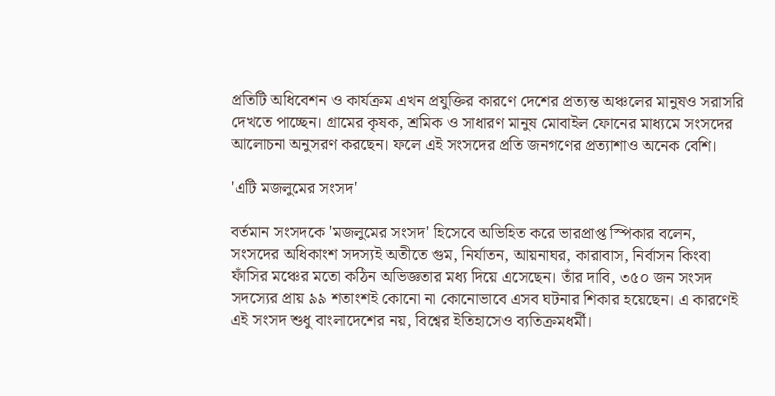প্রতিটি অধিবেশন ও কার্যক্রম এখন প্রযুক্তির কারণে দেশের প্রত্যন্ত অঞ্চলের মানুষও সরাসরি দেখতে পাচ্ছেন। গ্রামের কৃষক, শ্রমিক ও সাধারণ মানুষ মোবাইল ফোনের মাধ্যমে সংসদের আলোচনা অনুসরণ করছেন। ফলে এই সংসদের প্রতি জনগণের প্রত্যাশাও অনেক বেশি।

'এটি মজলুমের সংসদ'

বর্তমান সংসদকে 'মজলুমের সংসদ' হিসেবে অভিহিত করে ভারপ্রাপ্ত স্পিকার বলেন, সংসদের অধিকাংশ সদস্যই অতীতে গুম, নির্যাতন, আয়নাঘর, কারাবাস, নির্বাসন কিংবা ফাঁসির মঞ্চের মতো কঠিন অভিজ্ঞতার মধ্য দিয়ে এসেছেন। তাঁর দাবি, ৩৫০ জন সংসদ সদস্যের প্রায় ৯৯ শতাংশই কোনো না কোনোভাবে এসব ঘটনার শিকার হয়েছেন। এ কারণেই এই সংসদ শুধু বাংলাদেশের নয়, বিশ্বের ইতিহাসেও ব্যতিক্রমধর্মী।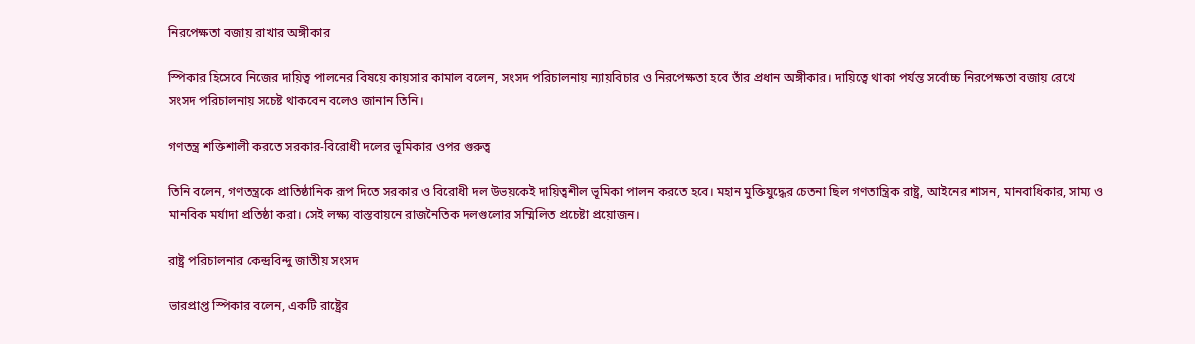নিরপেক্ষতা বজায় রাখার অঙ্গীকার

স্পিকার হিসেবে নিজের দায়িত্ব পালনের বিষয়ে কায়সার কামাল বলেন, সংসদ পরিচালনায় ন্যায়বিচার ও নিরপেক্ষতা হবে তাঁর প্রধান অঙ্গীকার। দায়িত্বে থাকা পর্যন্ত সর্বোচ্চ নিরপেক্ষতা বজায় রেখে সংসদ পরিচালনায় সচেষ্ট থাকবেন বলেও জানান তিনি।

গণতন্ত্র শক্তিশালী করতে সরকার-বিরোধী দলের ভূমিকার ওপর গুরুত্ব

তিনি বলেন, গণতন্ত্রকে প্রাতিষ্ঠানিক রূপ দিতে সরকার ও বিরোধী দল উভয়কেই দায়িত্বশীল ভূমিকা পালন করতে হবে। মহান মুক্তিযুদ্ধের চেতনা ছিল গণতান্ত্রিক রাষ্ট্র, আইনের শাসন, মানবাধিকার, সাম্য ও মানবিক মর্যাদা প্রতিষ্ঠা করা। সেই লক্ষ্য বাস্তবায়নে রাজনৈতিক দলগুলোর সম্মিলিত প্রচেষ্টা প্রয়োজন।

রাষ্ট্র পরিচালনার কেন্দ্রবিন্দু জাতীয় সংসদ

ভারপ্রাপ্ত স্পিকার বলেন, একটি রাষ্ট্রের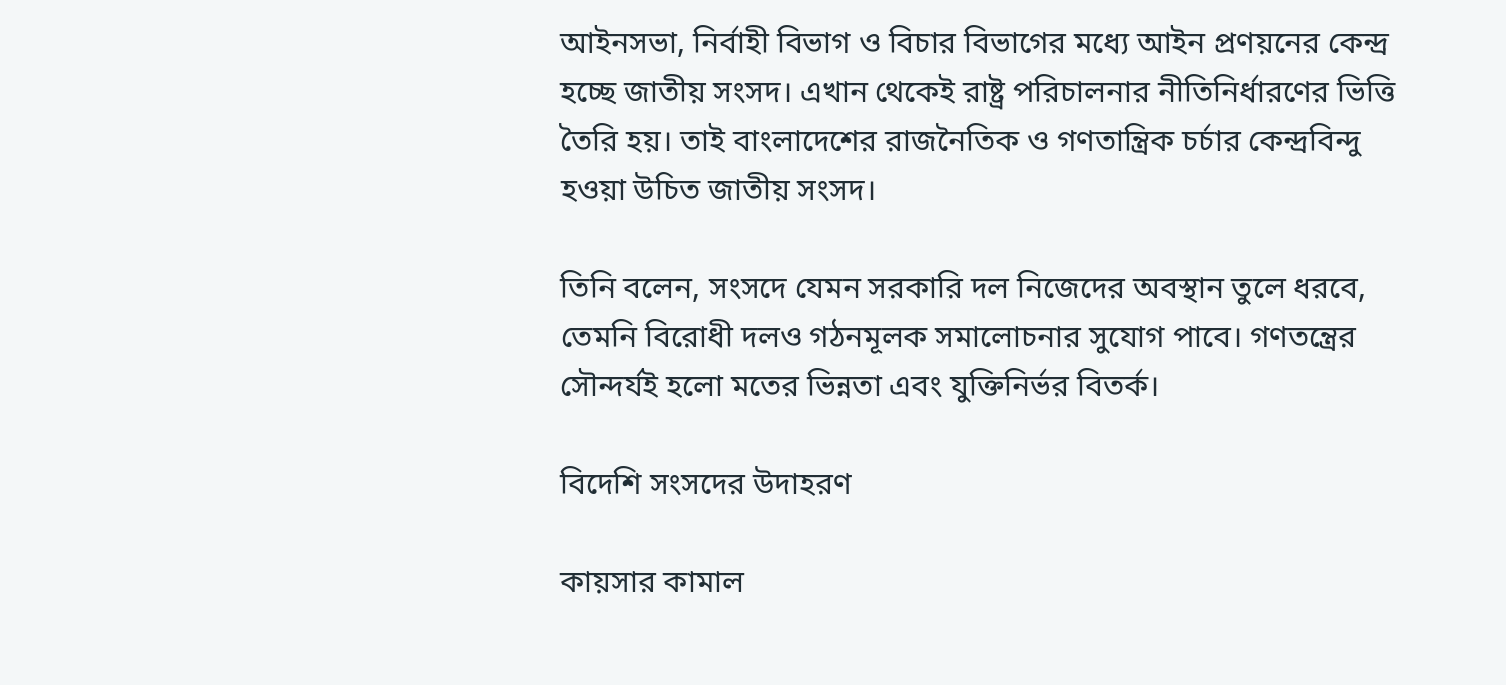আইনসভা, নির্বাহী বিভাগ ও বিচার বিভাগের মধ্যে আইন প্রণয়নের কেন্দ্র হচ্ছে জাতীয় সংসদ। এখান থেকেই রাষ্ট্র পরিচালনার নীতিনির্ধারণের ভিত্তি তৈরি হয়। তাই বাংলাদেশের রাজনৈতিক ও গণতান্ত্রিক চর্চার কেন্দ্রবিন্দু হওয়া উচিত জাতীয় সংসদ।

তিনি বলেন, সংসদে যেমন সরকারি দল নিজেদের অবস্থান তুলে ধরবে, তেমনি বিরোধী দলও গঠনমূলক সমালোচনার সুযোগ পাবে। গণতন্ত্রের সৌন্দর্যই হলো মতের ভিন্নতা এবং যুক্তিনির্ভর বিতর্ক।

বিদেশি সংসদের উদাহরণ

কায়সার কামাল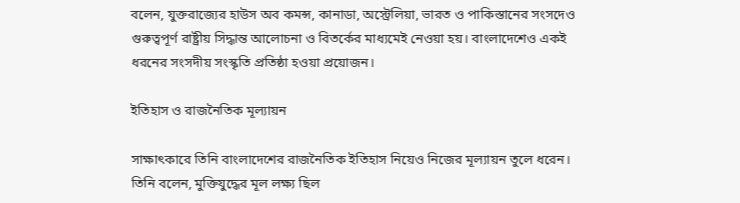বলেন, যুক্তরাজ্যের হাউস অব কমন্স, কানাডা, অস্ট্রেলিয়া, ভারত ও পাকিস্তানের সংসদেও গুরুত্বপূর্ণ রাষ্ট্রীয় সিদ্ধান্ত আলোচনা ও বিতর্কের মাধ্যমেই নেওয়া হয়। বাংলাদেশেও একই ধরনের সংসদীয় সংস্কৃতি প্রতিষ্ঠা হওয়া প্রয়োজন।

ইতিহাস ও রাজনৈতিক মূল্যায়ন

সাক্ষাৎকারে তিনি বাংলাদেশের রাজনৈতিক ইতিহাস নিয়েও নিজের মূল্যায়ন তুলে ধরেন। তিনি বলেন, মুক্তিযুদ্ধের মূল লক্ষ্য ছিল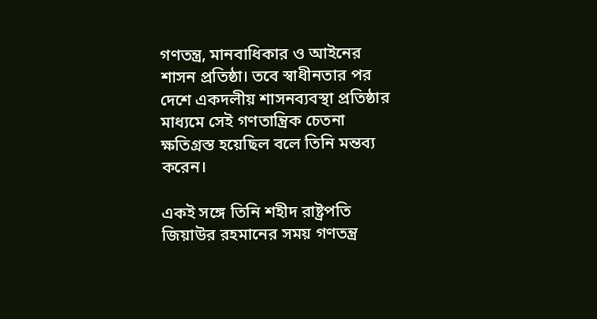গণতন্ত্র, মানবাধিকার ও আইনের শাসন প্রতিষ্ঠা। তবে স্বাধীনতার পর দেশে একদলীয় শাসনব্যবস্থা প্রতিষ্ঠার মাধ্যমে সেই গণতান্ত্রিক চেতনা ক্ষতিগ্রস্ত হয়েছিল বলে তিনি মন্তব্য করেন।

একই সঙ্গে তিনি শহীদ রাষ্ট্রপতি জিয়াউর রহমানের সময় গণতন্ত্র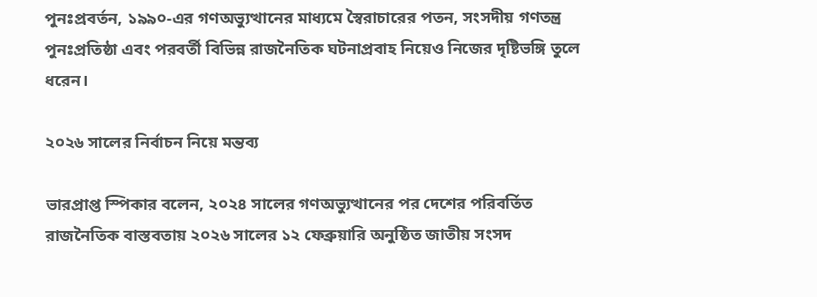পুনঃপ্রবর্তন, ১৯৯০-এর গণঅভ্যুত্থানের মাধ্যমে স্বৈরাচারের পতন, সংসদীয় গণতন্ত্র পুনঃপ্রতিষ্ঠা এবং পরবর্তী বিভিন্ন রাজনৈতিক ঘটনাপ্রবাহ নিয়েও নিজের দৃষ্টিভঙ্গি তুলে ধরেন।

২০২৬ সালের নির্বাচন নিয়ে মন্তব্য

ভারপ্রাপ্ত স্পিকার বলেন, ২০২৪ সালের গণঅভ্যুত্থানের পর দেশের পরিবর্তিত রাজনৈতিক বাস্তবতায় ২০২৬ সালের ১২ ফেব্রুয়ারি অনুষ্ঠিত জাতীয় সংসদ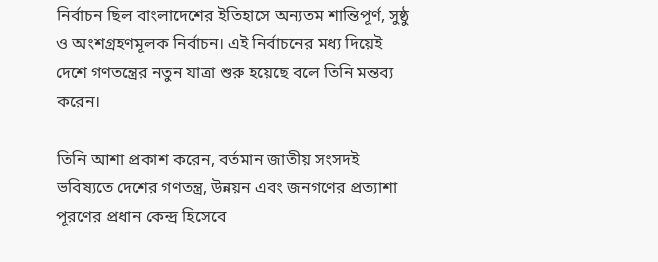নির্বাচন ছিল বাংলাদেশের ইতিহাসে অন্যতম শান্তিপূর্ণ, সুষ্ঠু ও অংশগ্রহণমূলক নির্বাচন। এই নির্বাচনের মধ্য দিয়েই দেশে গণতন্ত্রের নতুন যাত্রা শুরু হয়েছে বলে তিনি মন্তব্য করেন।

তিনি আশা প্রকাশ করেন, বর্তমান জাতীয় সংসদই ভবিষ্যতে দেশের গণতন্ত্র, উন্নয়ন এবং জনগণের প্রত্যাশা পূরণের প্রধান কেন্দ্র হিসেবে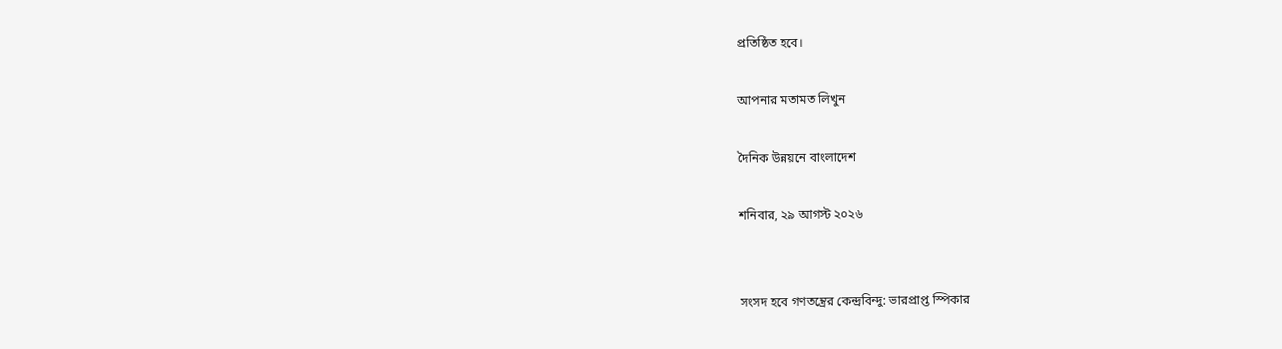প্রতিষ্ঠিত হবে।

আপনার মতামত লিখুন

দৈনিক উন্নয়নে বাংলাদেশ

শনিবার, ২৯ আগস্ট ২০২৬


সংসদ হবে গণতন্ত্রের কেন্দ্রবিন্দু: ভারপ্রাপ্ত স্পিকার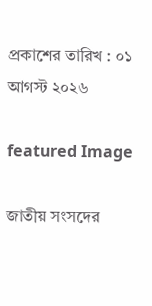প্রকাশের তারিখ : ০১ আগস্ট ২০২৬

featured Image

জাতীয় সংসদের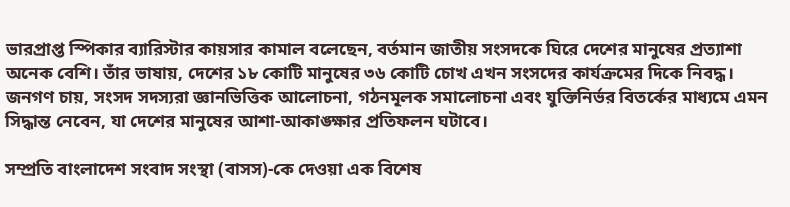ভারপ্রাপ্ত স্পিকার ব্যারিস্টার কায়সার কামাল বলেছেন, বর্তমান জাতীয় সংসদকে ঘিরে দেশের মানুষের প্রত্যাশা অনেক বেশি। তাঁর ভাষায়, দেশের ১৮ কোটি মানুষের ৩৬ কোটি চোখ এখন সংসদের কার্যক্রমের দিকে নিবদ্ধ। জনগণ চায়, সংসদ সদস্যরা জ্ঞানভিত্তিক আলোচনা, গঠনমূলক সমালোচনা এবং যুক্তিনির্ভর বিতর্কের মাধ্যমে এমন সিদ্ধান্ত নেবেন, যা দেশের মানুষের আশা-আকাঙ্ক্ষার প্রতিফলন ঘটাবে।

সম্প্রতি বাংলাদেশ সংবাদ সংস্থা (বাসস)-কে দেওয়া এক বিশেষ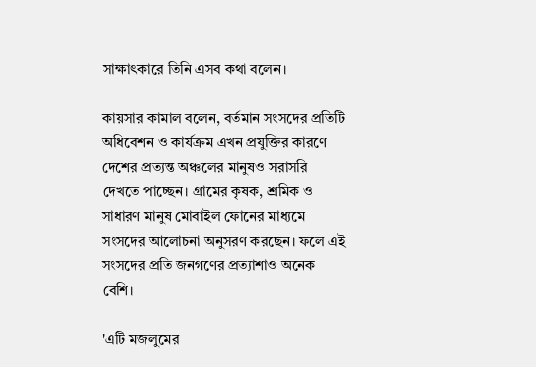সাক্ষাৎকারে তিনি এসব কথা বলেন।

কায়সার কামাল বলেন, বর্তমান সংসদের প্রতিটি অধিবেশন ও কার্যক্রম এখন প্রযুক্তির কারণে দেশের প্রত্যন্ত অঞ্চলের মানুষও সরাসরি দেখতে পাচ্ছেন। গ্রামের কৃষক, শ্রমিক ও সাধারণ মানুষ মোবাইল ফোনের মাধ্যমে সংসদের আলোচনা অনুসরণ করছেন। ফলে এই সংসদের প্রতি জনগণের প্রত্যাশাও অনেক বেশি।

'এটি মজলুমের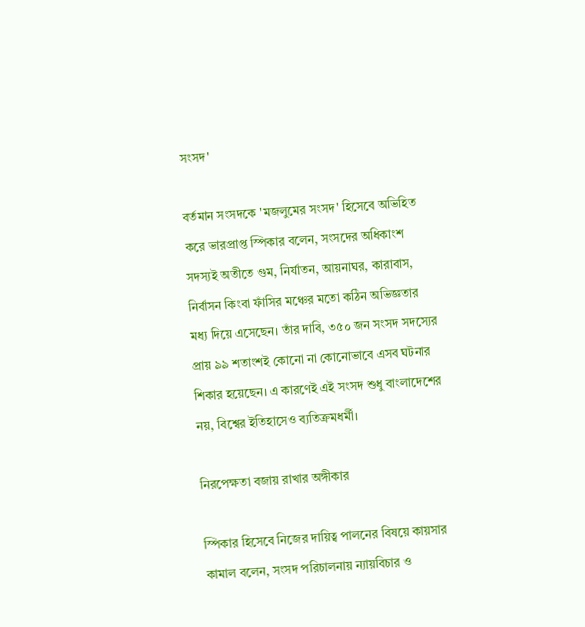সংসদ'

বর্তমান সংসদকে 'মজলুমের সংসদ' হিসেবে অভিহিত করে ভারপ্রাপ্ত স্পিকার বলেন, সংসদের অধিকাংশ সদস্যই অতীতে গুম, নির্যাতন, আয়নাঘর, কারাবাস, নির্বাসন কিংবা ফাঁসির মঞ্চের মতো কঠিন অভিজ্ঞতার মধ্য দিয়ে এসেছেন। তাঁর দাবি, ৩৫০ জন সংসদ সদস্যের প্রায় ৯৯ শতাংশই কোনো না কোনোভাবে এসব ঘটনার শিকার হয়েছেন। এ কারণেই এই সংসদ শুধু বাংলাদেশের নয়, বিশ্বের ইতিহাসেও ব্যতিক্রমধর্মী।

নিরপেক্ষতা বজায় রাখার অঙ্গীকার

স্পিকার হিসেবে নিজের দায়িত্ব পালনের বিষয়ে কায়সার কামাল বলেন, সংসদ পরিচালনায় ন্যায়বিচার ও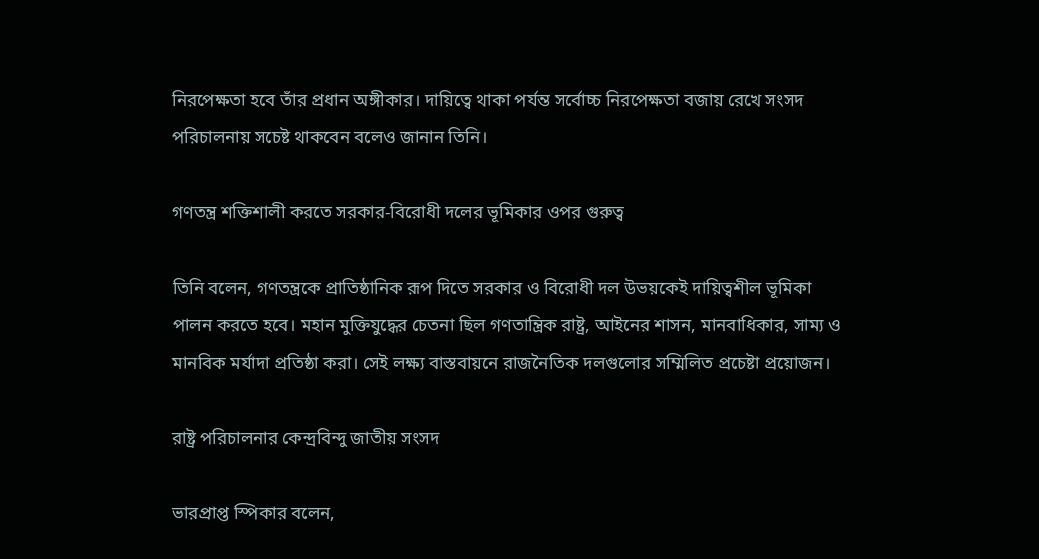নিরপেক্ষতা হবে তাঁর প্রধান অঙ্গীকার। দায়িত্বে থাকা পর্যন্ত সর্বোচ্চ নিরপেক্ষতা বজায় রেখে সংসদ পরিচালনায় সচেষ্ট থাকবেন বলেও জানান তিনি।

গণতন্ত্র শক্তিশালী করতে সরকার-বিরোধী দলের ভূমিকার ওপর গুরুত্ব

তিনি বলেন, গণতন্ত্রকে প্রাতিষ্ঠানিক রূপ দিতে সরকার ও বিরোধী দল উভয়কেই দায়িত্বশীল ভূমিকা পালন করতে হবে। মহান মুক্তিযুদ্ধের চেতনা ছিল গণতান্ত্রিক রাষ্ট্র, আইনের শাসন, মানবাধিকার, সাম্য ও মানবিক মর্যাদা প্রতিষ্ঠা করা। সেই লক্ষ্য বাস্তবায়নে রাজনৈতিক দলগুলোর সম্মিলিত প্রচেষ্টা প্রয়োজন।

রাষ্ট্র পরিচালনার কেন্দ্রবিন্দু জাতীয় সংসদ

ভারপ্রাপ্ত স্পিকার বলেন,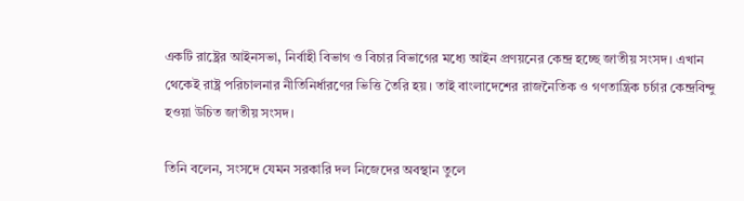একটি রাষ্ট্রের আইনসভা, নির্বাহী বিভাগ ও বিচার বিভাগের মধ্যে আইন প্রণয়নের কেন্দ্র হচ্ছে জাতীয় সংসদ। এখান থেকেই রাষ্ট্র পরিচালনার নীতিনির্ধারণের ভিত্তি তৈরি হয়। তাই বাংলাদেশের রাজনৈতিক ও গণতান্ত্রিক চর্চার কেন্দ্রবিন্দু হওয়া উচিত জাতীয় সংসদ।

তিনি বলেন, সংসদে যেমন সরকারি দল নিজেদের অবস্থান তুলে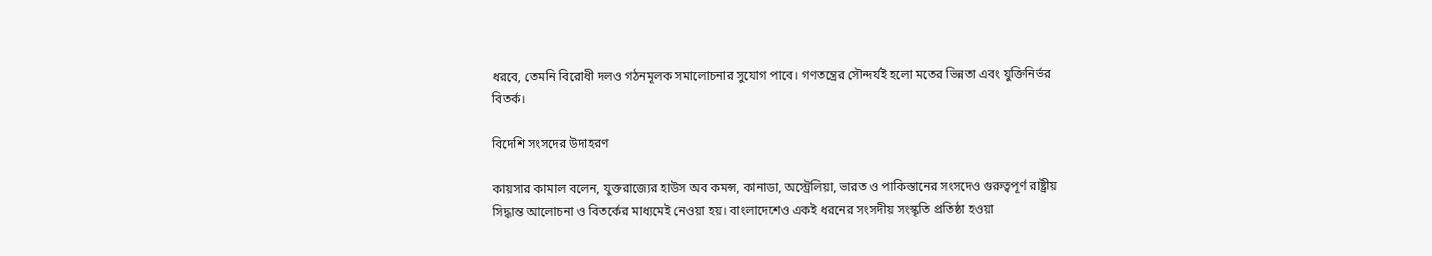ধরবে, তেমনি বিরোধী দলও গঠনমূলক সমালোচনার সুযোগ পাবে। গণতন্ত্রের সৌন্দর্যই হলো মতের ভিন্নতা এবং যুক্তিনির্ভর বিতর্ক।

বিদেশি সংসদের উদাহরণ

কায়সার কামাল বলেন, যুক্তরাজ্যের হাউস অব কমন্স, কানাডা, অস্ট্রেলিয়া, ভারত ও পাকিস্তানের সংসদেও গুরুত্বপূর্ণ রাষ্ট্রীয় সিদ্ধান্ত আলোচনা ও বিতর্কের মাধ্যমেই নেওয়া হয়। বাংলাদেশেও একই ধরনের সংসদীয় সংস্কৃতি প্রতিষ্ঠা হওয়া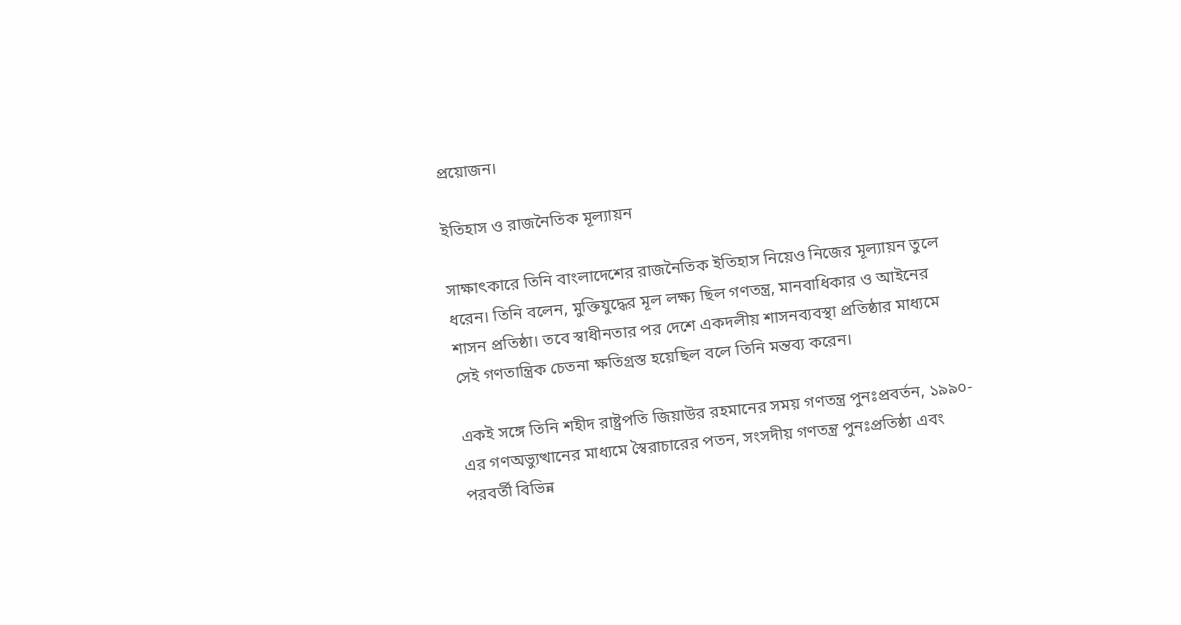প্রয়োজন।

ইতিহাস ও রাজনৈতিক মূল্যায়ন

সাক্ষাৎকারে তিনি বাংলাদেশের রাজনৈতিক ইতিহাস নিয়েও নিজের মূল্যায়ন তুলে ধরেন। তিনি বলেন, মুক্তিযুদ্ধের মূল লক্ষ্য ছিল গণতন্ত্র, মানবাধিকার ও আইনের শাসন প্রতিষ্ঠা। তবে স্বাধীনতার পর দেশে একদলীয় শাসনব্যবস্থা প্রতিষ্ঠার মাধ্যমে সেই গণতান্ত্রিক চেতনা ক্ষতিগ্রস্ত হয়েছিল বলে তিনি মন্তব্য করেন।

একই সঙ্গে তিনি শহীদ রাষ্ট্রপতি জিয়াউর রহমানের সময় গণতন্ত্র পুনঃপ্রবর্তন, ১৯৯০-এর গণঅভ্যুত্থানের মাধ্যমে স্বৈরাচারের পতন, সংসদীয় গণতন্ত্র পুনঃপ্রতিষ্ঠা এবং পরবর্তী বিভিন্ন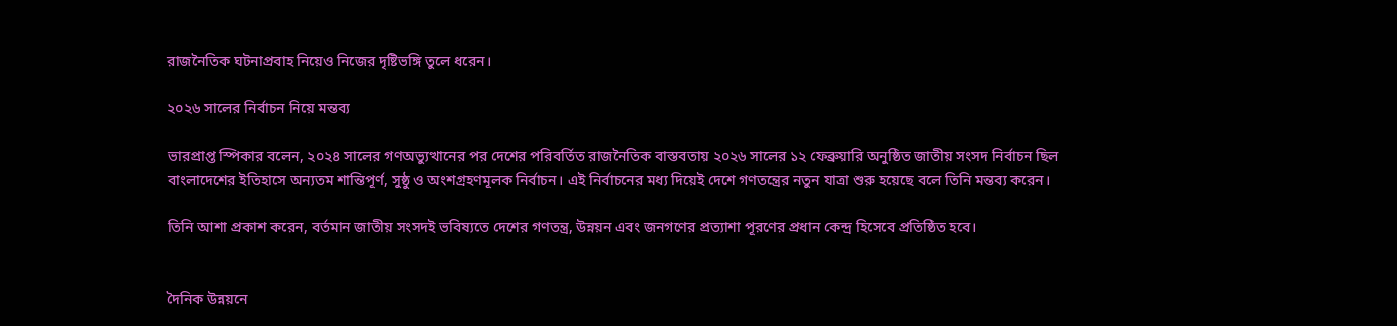রাজনৈতিক ঘটনাপ্রবাহ নিয়েও নিজের দৃষ্টিভঙ্গি তুলে ধরেন।

২০২৬ সালের নির্বাচন নিয়ে মন্তব্য

ভারপ্রাপ্ত স্পিকার বলেন, ২০২৪ সালের গণঅভ্যুত্থানের পর দেশের পরিবর্তিত রাজনৈতিক বাস্তবতায় ২০২৬ সালের ১২ ফেব্রুয়ারি অনুষ্ঠিত জাতীয় সংসদ নির্বাচন ছিল বাংলাদেশের ইতিহাসে অন্যতম শান্তিপূর্ণ, সুষ্ঠু ও অংশগ্রহণমূলক নির্বাচন। এই নির্বাচনের মধ্য দিয়েই দেশে গণতন্ত্রের নতুন যাত্রা শুরু হয়েছে বলে তিনি মন্তব্য করেন।

তিনি আশা প্রকাশ করেন, বর্তমান জাতীয় সংসদই ভবিষ্যতে দেশের গণতন্ত্র, উন্নয়ন এবং জনগণের প্রত্যাশা পূরণের প্রধান কেন্দ্র হিসেবে প্রতিষ্ঠিত হবে।


দৈনিক উন্নয়নে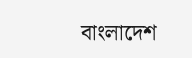বাংলাদেশ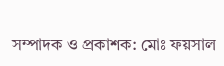সম্পাদক ও প্রকাশক: মোঃ ফয়সাল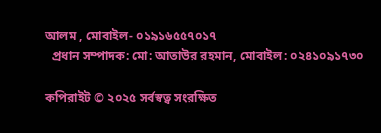আলম , মোবাইল- ০১৯১৬৫৫৭০১৭
  প্রধান সম্পাদক: মো: আতাউর রহমান, মোবাইল: ০২৪১০৯১৭৩০

কপিরাইট © ২০২৫ সর্বস্বত্ব সংরক্ষিত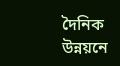দৈনিক উন্নয়নে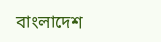বাংলাদেশ